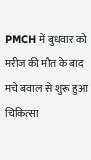PMCH में बुधवार को मरीज की मौत के बाद मचे बवाल से शुरू हुआ चिकित्सा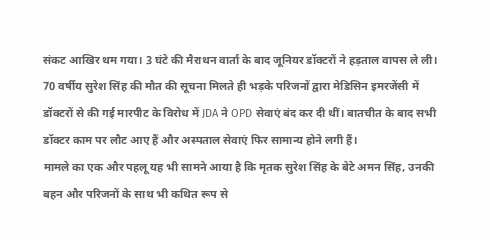संकट आखिर थम गया। 3 घंटे की मैराथन वार्ता के बाद जूनियर डॉक्टरों ने हड़ताल वापस ले ली। 70 वर्षीय सुरेश सिंह की मौत की सूचना मिलते ही भड़के परिजनों द्वारा मेडिसिन इमरजेंसी में डॉक्टरों से की गई मारपीट के विरोध में JDA ने OPD सेवाएं बंद कर दी थीं। बातचीत के बाद सभी डॉक्टर काम पर लौट आए हैं और अस्पताल सेवाएं फिर सामान्य होने लगी हैं।
मामले का एक और पहलू यह भी सामने आया है कि मृतक सुरेश सिंह के बेटे अमन सिंह, उनकी बहन और परिजनों के साथ भी कथित रूप से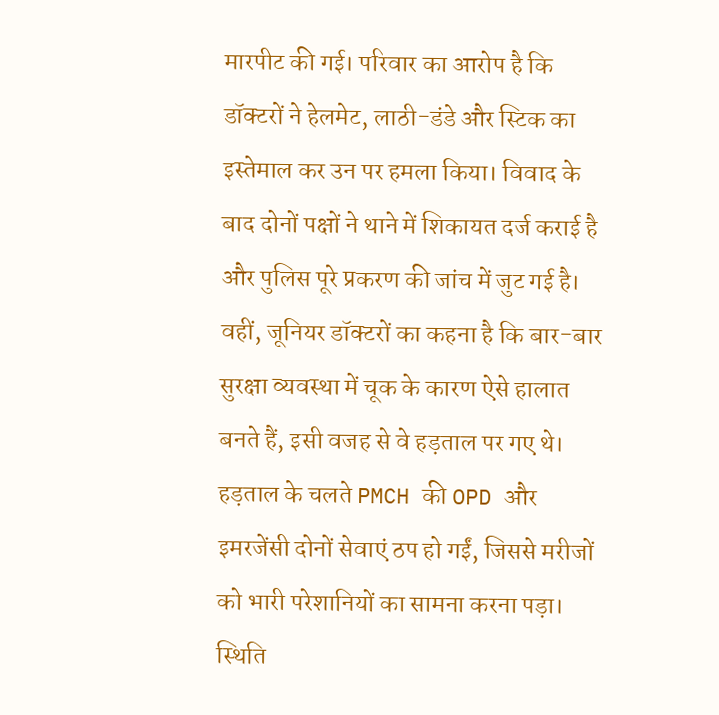मारपीट की गई। परिवार का आरोप है कि डॉक्टरों ने हेलमेट, लाठी-डंडे और स्टिक का इस्तेमाल कर उन पर हमला किया। विवाद के बाद दोनों पक्षों ने थाने में शिकायत दर्ज कराई है और पुलिस पूरे प्रकरण की जांच में जुट गई है। वहीं, जूनियर डॉक्टरों का कहना है कि बार-बार सुरक्षा व्यवस्था में चूक के कारण ऐसे हालात बनते हैं, इसी वजह से वे हड़ताल पर गए थे। हड़ताल के चलते PMCH की OPD और इमरजेंसी दोनों सेवाएं ठप हो गईं, जिससे मरीजों को भारी परेशानियों का सामना करना पड़ा। स्थिति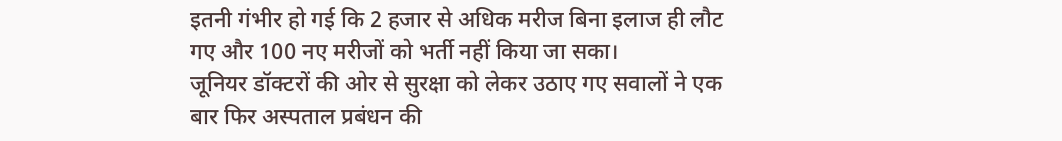इतनी गंभीर हो गई कि 2 हजार से अधिक मरीज बिना इलाज ही लौट गए और 100 नए मरीजों को भर्ती नहीं किया जा सका।
जूनियर डॉक्टरों की ओर से सुरक्षा को लेकर उठाए गए सवालों ने एक बार फिर अस्पताल प्रबंधन की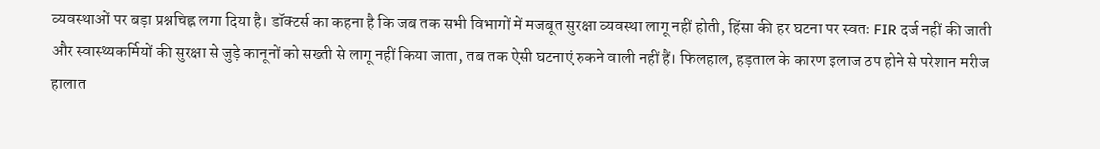व्यवस्थाओं पर बड़ा प्रश्नचिह्न लगा दिया है। डॉक्टर्स का कहना है कि जब तक सभी विभागों में मजबूत सुरक्षा व्यवस्था लागू नहीं होती, हिंसा की हर घटना पर स्वतः FIR दर्ज नहीं की जाती और स्वास्थ्यकर्मियों की सुरक्षा से जुड़े कानूनों को सख्ती से लागू नहीं किया जाता, तब तक ऐसी घटनाएं रुकने वाली नहीं हैं। फिलहाल, हड़ताल के कारण इलाज ठप होने से परेशान मरीज हालात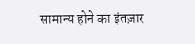सामान्य होने का इंतज़ार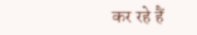कर रहे हैं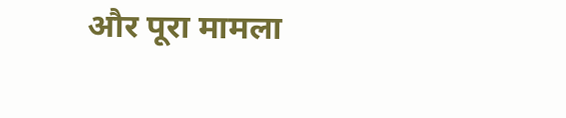और पूरा मामला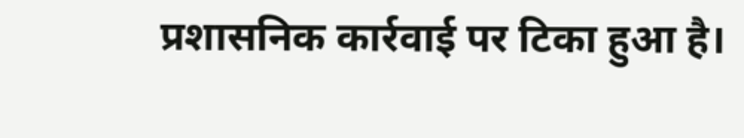प्रशासनिक कार्रवाई पर टिका हुआ है।